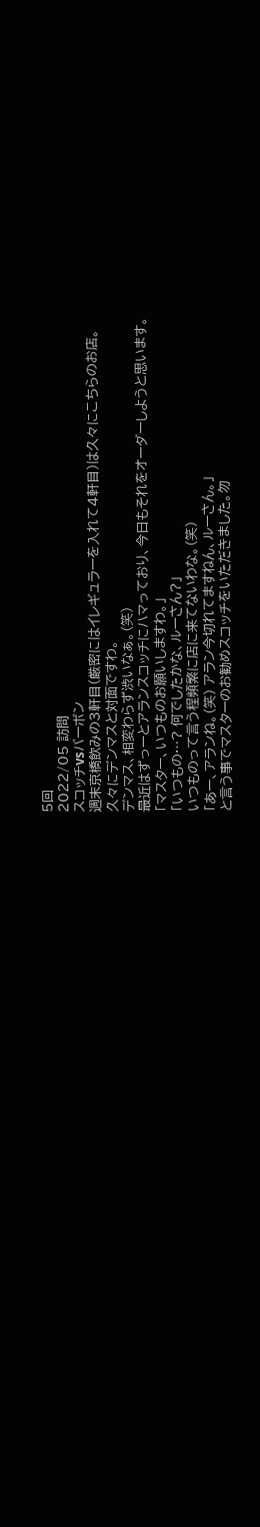5回
2022/05 訪問
スコッチvsバーボン
週末京橋飲みの3軒目(厳密にはイレギュラーを入れて4軒目)は久々にこちらのお店。
久々にデンマスと対面ですわ。
デンマス、相変わらず渋いなぁ。(笑)
最近はずっーとアランスコッチにハマっており、今日もそれをオーダーしようと思います。
「マスター、いつものお願いしますわ。」
「いつもの…? 何でしたかな、ルーさん?」
いつものって言う程頻繁に店に来てないわな。(笑)
「あー、アランね。(笑) アラン今切れてますねん、ルーさん。」
と言う事でマスターのお勧めスコッチをいただきました。勿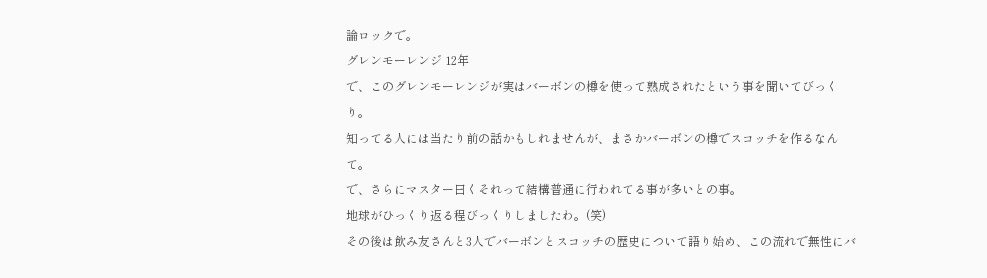論ロックで。
グレンモーレンジ 12年
で、このグレンモーレンジが実はバーボンの樽を使って熟成されたという事を聞いてびっくり。
知ってる人には当たり前の話かもしれませんが、まさかバーボンの樽でスコッチを作るなんて。
で、さらにマスター曰くそれって結構普通に行われてる事が多いとの事。
地球がひっくり返る程びっくりしましたわ。(笑)
その後は飲み友さんと3人でバーボンとスコッチの歴史について語り始め、この流れで無性にバ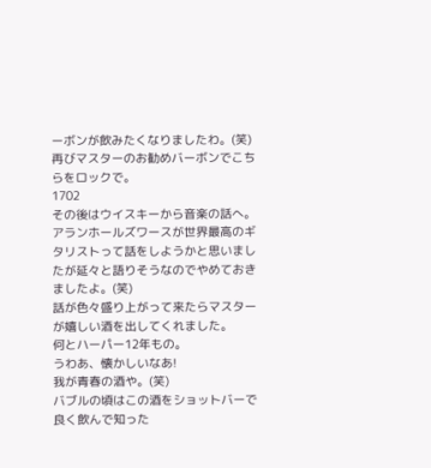ーボンが飲みたくなりましたわ。(笑)
再びマスターのお勧めバーボンでこちらをロックで。
1702
その後はウイスキーから音楽の話へ。
アランホールズワースが世界最高のギタリストって話をしようかと思いましたが延々と語りそうなのでやめておきましたよ。(笑)
話が色々盛り上がって来たらマスターが嬉しい酒を出してくれました。
何とハーパー12年もの。
うわあ、懐かしいなあ!
我が青春の酒や。(笑)
バブルの頃はこの酒をショットバーで良く飲んで知った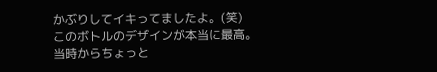かぶりしてイキってましたよ。(笑)
このボトルのデザインが本当に最高。
当時からちょっと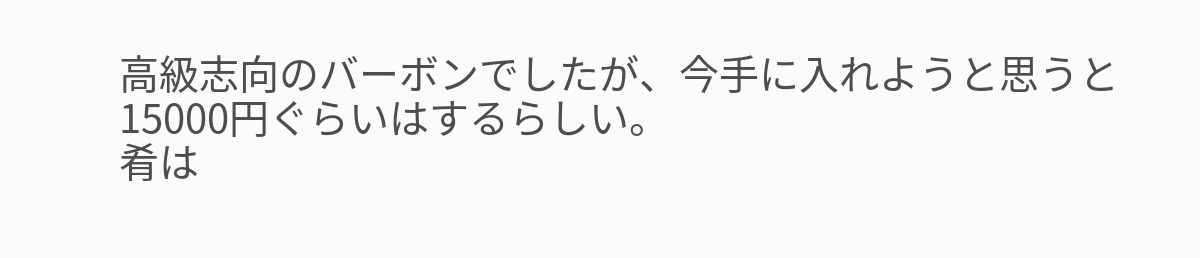高級志向のバーボンでしたが、今手に入れようと思うと15000円ぐらいはするらしい。
肴は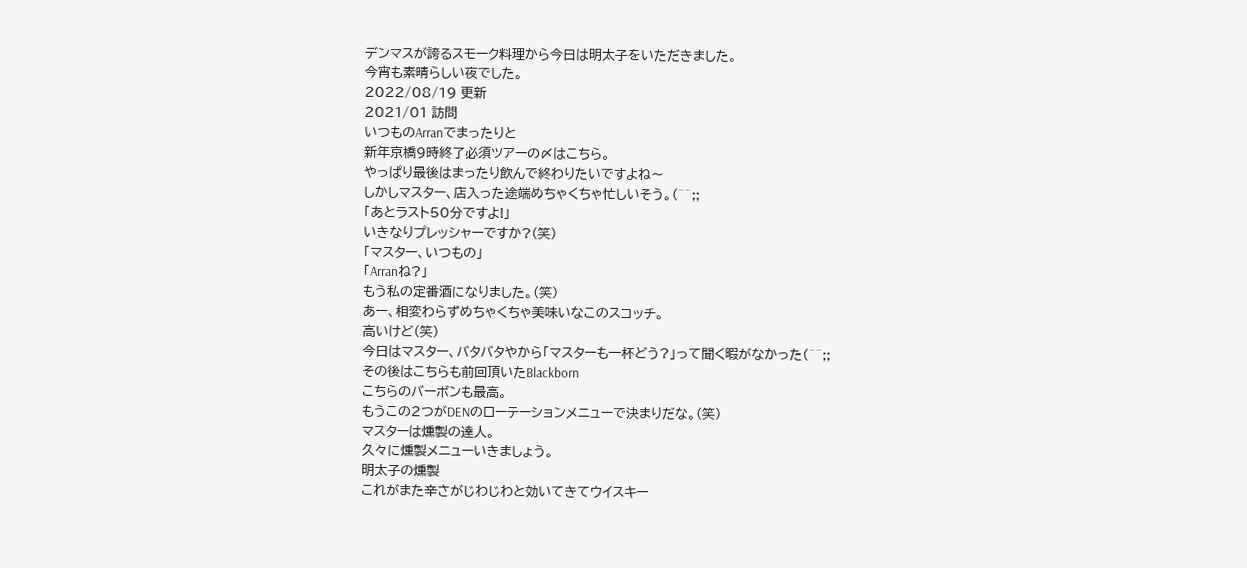デンマスが誇るスモーク料理から今日は明太子をいただきました。
今宵も素晴らしい夜でした。
2022/08/19 更新
2021/01 訪問
いつものArranでまったりと
新年京橋9時終了必須ツアーの〆はこちら。
やっぱり最後はまったり飲んで終わりたいですよね〜
しかしマスター、店入った途端めちゃくちゃ忙しいそう。(^^;;
「あとラスト50分ですよ!」
いきなりプレッシャーですか?(笑)
「マスター、いつもの」
「Arranね?」
もう私の定番酒になりました。(笑)
あー、相変わらずめちゃくちゃ美味いなこのスコッチ。
高いけど(笑)
今日はマスター、バタバタやから「マスターも一杯どう?」って聞く暇がなかった(^^;;
その後はこちらも前回頂いたBlackborn
こちらのバーボンも最高。
もうこの2つがDENのローテーションメニューで決まりだな。(笑)
マスターは燻製の達人。
久々に燻製メニューいきましょう。
明太子の燻製
これがまた辛さがじわじわと効いてきてウイスキー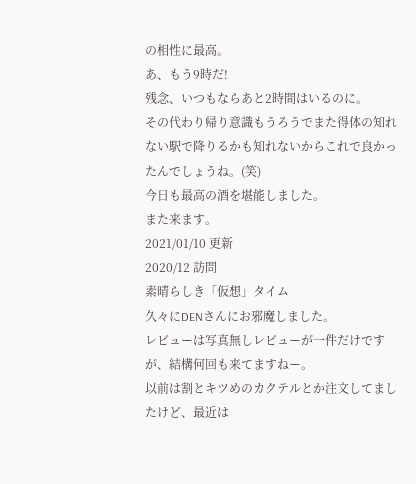の相性に最高。
あ、もう9時だ!
残念、いつもならあと2時間はいるのに。
その代わり帰り意識もうろうでまた得体の知れない駅で降りるかも知れないからこれで良かったんでしょうね。(笑)
今日も最高の酒を堪能しました。
また来ます。
2021/01/10 更新
2020/12 訪問
素晴らしき「仮想」タイム
久々にDENさんにお邪魔しました。
レビューは写真無しレビューが一件だけですが、結構何回も来てますねー。
以前は割とキツめのカクテルとか注文してましたけど、最近は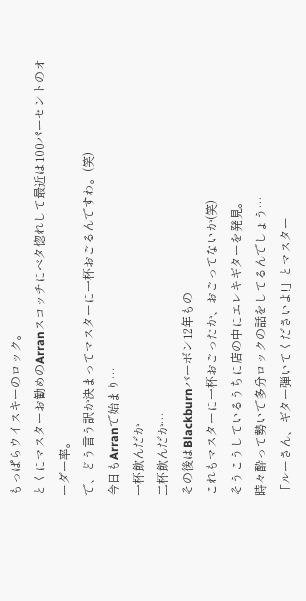もっぱらウイスキーのロック。
とくにマスターお勧めのArranスコッチにベタ惚れして最近は100パーセントのオーダー率。
で、どう言う訳か決まってマスターに一杯おごるんですわ。(笑)
今日もArranで始まり…
一杯飲んだか
二杯飲んだか…
その後はBlackburnバーボン12年もの
これもマスターに一杯おごったか、おごってないか(笑)
そうこうしているうちに店の中にエレキギターを発見。
時々酔って勢いで多分ロックの話をしてるんでしょう…
「ルーさん、ギター弾いてくださいよ!」とマスター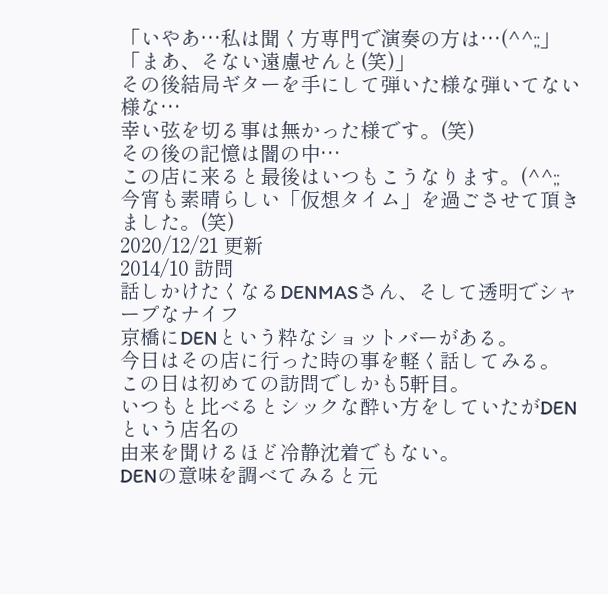「いやあ…私は聞く方専門で演奏の方は…(^^;;」
「まあ、そない遠慮せんと(笑)」
その後結局ギターを手にして弾いた様な弾いてない様な…
幸い弦を切る事は無かった様です。(笑)
その後の記憶は闇の中…
この店に来ると最後はいつもこうなります。(^^;;
今宵も素晴らしい「仮想タイム」を過ごさせて頂きました。(笑)
2020/12/21 更新
2014/10 訪問
話しかけたくなるDENMASさん、そして透明でシャープなナイフ
京橋にDENという粋なショットバーがある。
今日はその店に行った時の事を軽く話してみる。
この日は初めての訪問でしかも5軒目。
いつもと比べるとシックな酔い方をしていたがDENという店名の
由来を聞けるほど冷静沈着でもない。
DENの意味を調べてみると元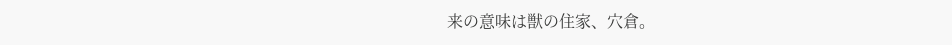来の意味は獣の住家、穴倉。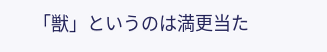「獣」というのは満更当た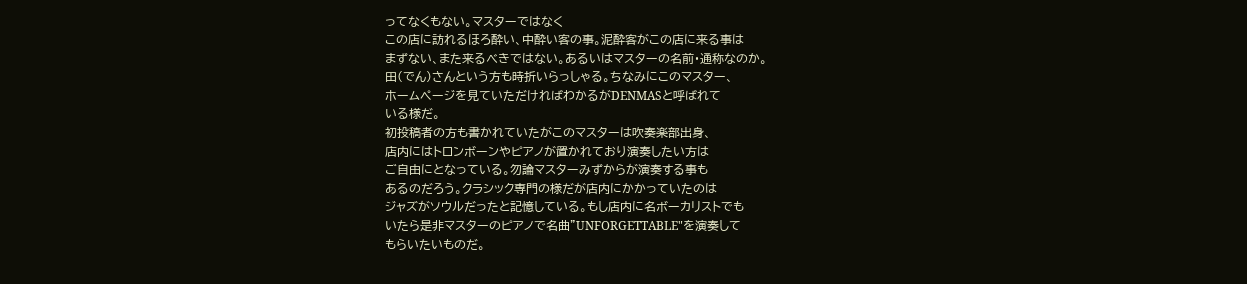ってなくもない。マスターではなく
この店に訪れるほろ酔い、中酔い客の事。泥酔客がこの店に来る事は
まずない、また来るべきではない。あるいはマスターの名前・通称なのか。
田(でん)さんという方も時折いらっしゃる。ちなみにこのマスター、
ホームページを見ていただければわかるがDENMASと呼ばれて
いる様だ。
初投稿者の方も書かれていたがこのマスターは吹奏楽部出身、
店内にはトロンボーンやピアノが置かれており演奏したい方は
ご自由にとなっている。勿論マスターみずからが演奏する事も
あるのだろう。クラシック専門の様だが店内にかかっていたのは
ジャズがソウルだったと記憶している。もし店内に名ボーカリストでも
いたら是非マスターのピアノで名曲"UNFORGETTABLE"を演奏して
もらいたいものだ。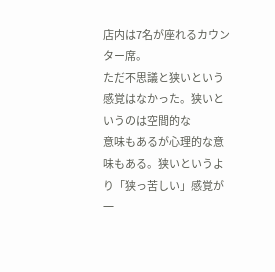店内は7名が座れるカウンター席。
ただ不思議と狭いという感覚はなかった。狭いというのは空間的な
意味もあるが心理的な意味もある。狭いというより「狭っ苦しい」感覚が
一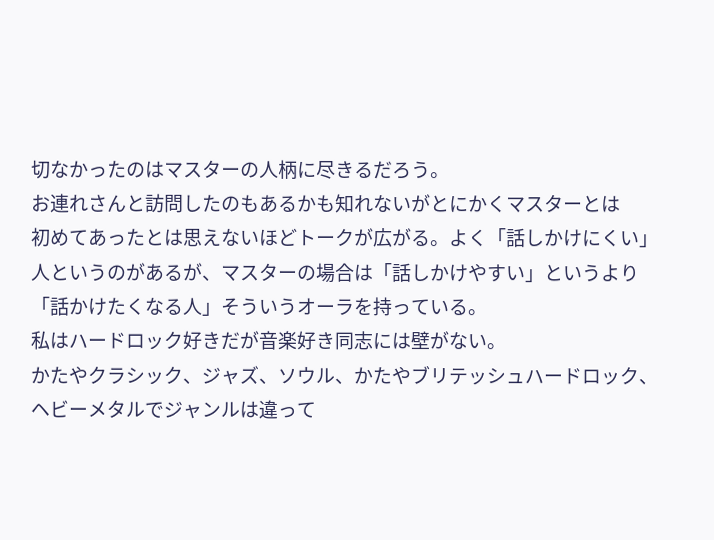切なかったのはマスターの人柄に尽きるだろう。
お連れさんと訪問したのもあるかも知れないがとにかくマスターとは
初めてあったとは思えないほどトークが広がる。よく「話しかけにくい」
人というのがあるが、マスターの場合は「話しかけやすい」というより
「話かけたくなる人」そういうオーラを持っている。
私はハードロック好きだが音楽好き同志には壁がない。
かたやクラシック、ジャズ、ソウル、かたやブリテッシュハードロック、
ヘビーメタルでジャンルは違って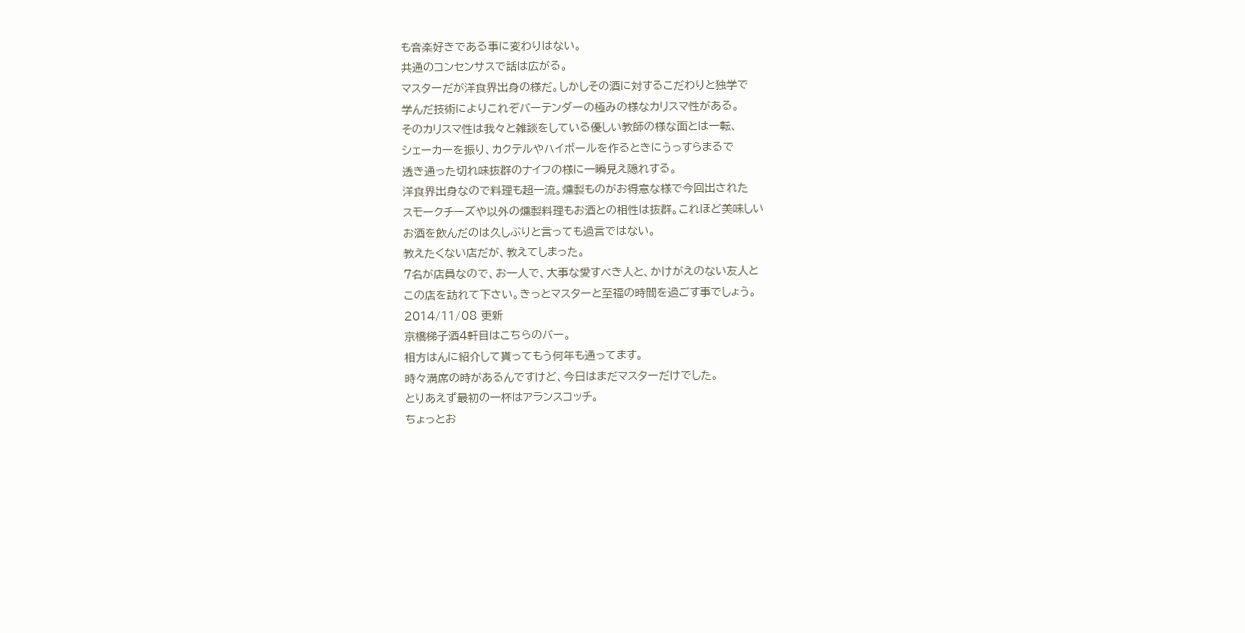も音楽好きである事に変わりはない。
共通のコンセンサスで話は広がる。
マスターだが洋食界出身の様だ。しかしその酒に対するこだわりと独学で
学んだ技術によりこれぞバーテンダーの極みの様なカリスマ性がある。
そのカリスマ性は我々と雑談をしている優しい教師の様な面とは一転、
シェーカーを振り、カクテルやハイボールを作るときにうっすらまるで
透き通った切れ味抜群のナイフの様に一瞬見え隠れする。
洋食界出身なので料理も超一流。燻製ものがお得意な様で今回出された
スモークチーズや以外の燻製料理もお酒との相性は抜群。これほど美味しい
お酒を飲んだのは久しぶりと言っても過言ではない。
教えたくない店だが、教えてしまった。
7名が店員なので、お一人で、大事な愛すべき人と、かけがえのない友人と
この店を訪れて下さい。きっとマスターと至福の時間を過ごす事でしょう。
2014/11/08 更新
京橋梯子酒4軒目はこちらのバー。
相方はんに紹介して貰ってもう何年も通ってます。
時々満席の時があるんですけど、今日はまだマスターだけでした。
とりあえず最初の一杯はアランスコッチ。
ちょっとお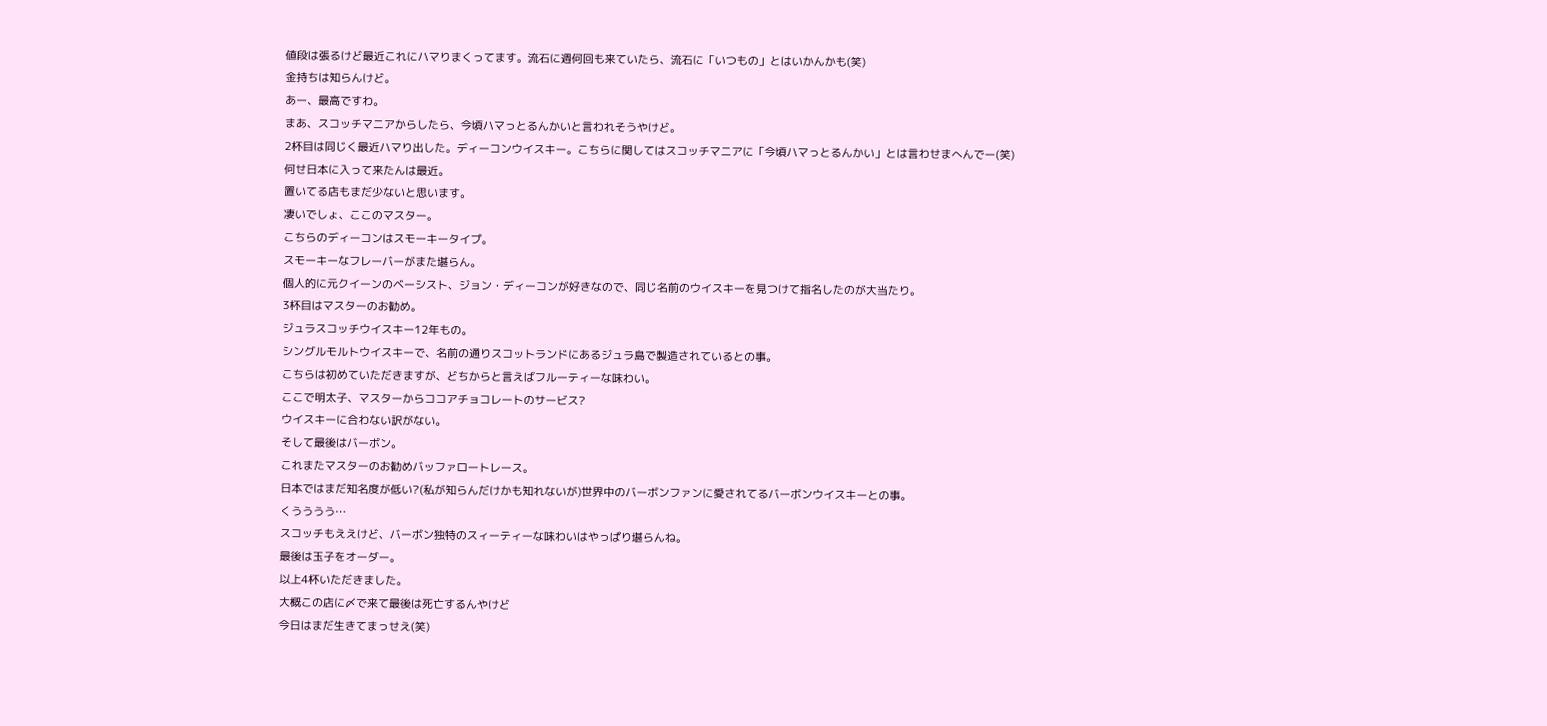値段は張るけど最近これにハマりまくってます。流石に週何回も来ていたら、流石に「いつもの」とはいかんかも(笑)
金持ちは知らんけど。
あー、最高ですわ。
まあ、スコッチマニアからしたら、今頃ハマっとるんかいと言われそうやけど。
2杯目は同じく最近ハマり出した。ディーコンウイスキー。こちらに関してはスコッチマニアに「今頃ハマっとるんかい」とは言わせまへんでー(笑)
何せ日本に入って来たんは最近。
置いてる店もまだ少ないと思います。
凄いでしょ、ここのマスター。
こちらのディーコンはスモーキータイプ。
スモーキーなフレーバーがまた堪らん。
個人的に元クイーンのベーシスト、ジョン・ディーコンが好きなので、同じ名前のウイスキーを見つけて指名したのが大当たり。
3杯目はマスターのお勧め。
ジュラスコッチウイスキー12年もの。
シングルモルトウイスキーで、名前の通りスコットランドにあるジュラ島で製造されているとの事。
こちらは初めていただきますが、どちからと言えばフルーティーな味わい。
ここで明太子、マスターからココアチョコレートのサービス?
ウイスキーに合わない訳がない。
そして最後はバーボン。
これまたマスターのお勧めバッファロートレース。
日本ではまだ知名度が低い?(私が知らんだけかも知れないが)世界中のバーボンファンに愛されてるバーボンウイスキーとの事。
くうううう…
スコッチもええけど、バーボン独特のスィーティーな味わいはやっぱり堪らんね。
最後は玉子をオーダー。
以上4杯いただきました。
大概この店に〆で来て最後は死亡するんやけど
今日はまだ生きてまっせえ(笑)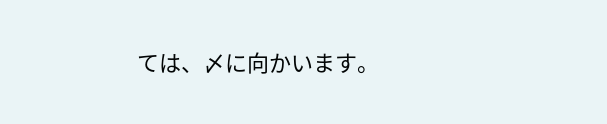ては、〆に向かいます。